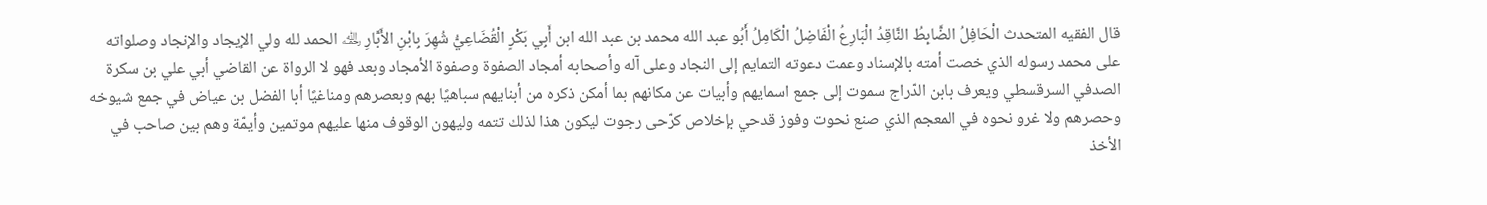قال الفقيه المتحدث الْحَافِلُ الضَّابِطُ النَّاقِدُ الْبَارِعُ الْفَاضِلُ الْكَامِلُ أَبُو عبد الله محمد بن عبد الله ابن أَبِي بَكْرٍ الْقُضَاعِيُّ شُهِرَ بِابْنِ الأَبَّارِ ﵀ الحمد لله ولي الإيجاد والإنجاد وصلواته على محمد رسوله الذي خصت أمته بالإسناد وعمت دعوته التمايم إلى النجاد وعلى آله وأصحابه أمجاد الصفوة وصفوة الأمجاد وبعد فهو لا الرواة عن القاضي أبي علي بن سكرة الصدفي السرقسطي ويعرف بابن الدّراج سموت إلى جمع اسمايهم وأبيات عن مكانهم بما أمكن ذكره من أبنايهم سباهيًا بهم وبعصرهم ومناغيًا أبا الفضل بن عياض في جمع شيوخه وحصرهم ولا غرو نحوه في المعجم الذي صنع نحوت وفوز قدحي بإخلاص كرّحى رجوت ليكون هذا لذلك تتمه وليهون الوقوف منها عليهم موتمين وأيمّة وهم بين صاحب في الأخذ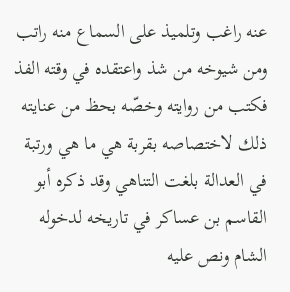عنه راغب وتلميذ على السماع منه راتب ومن شيوخه من شذ واعتقده في وقته الفذ فكتب من روايته وخصّه بحظ من عنايته ذلك لاختصاصه بقربة هي ما هي ورتبة في العدالة بلغت التناهي وقد ذكره أبو القاسم بن عساكر في تاريخه لدخوله الشام ونص عليه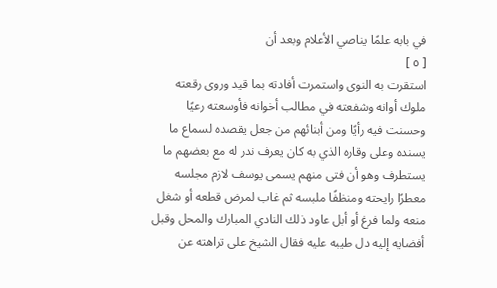في بابه علمًا يناصي الأعلام وبعد أن
[ ٥ ]
استقرت به النوى واستمرت أفادته بما قيد وروى رقعته ملوك أوانه وشفعته في مطالب أخوانه فأوسعته رعيًا وحسنت فيه رأيًا ومن أبنائهم من جعل يقصده لسماع ما يسنده وعلى وقاره الذي به كان يعرف ندر له مع بعضهم ما يستطرف وهو أن فتى منهم يسمى يوسف لازم مجلسه معطرًا رايحته ومنظفًا ملبسه ثم غاب لمرض قطعه أو شغل منعه ولما فرغ أو أبل عاود ذلك النادي المبارك والمحل وقبل أفضايه إليه دل طيبه عليه فقال الشيخ على تراهته عن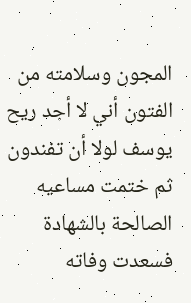المجون وسلامته من الفتون أني لا أجد ريح يوسف لولا أن تفندون ثم ختمت مساعيه الصالحة بالشهادة فسعدت وفاته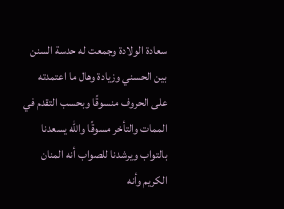سعادة الولادة وجمعت له حدسة السنن بين الحسني وزيادة وهال ما اعتمدته على الحروف منسوقًا وبحسب التقدم في الممات والتأخر مسوقًا والله يسعدنا بالتواب ويرشدنا للصواب أنه المنان الكريم وأنه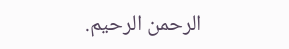الرحمن الرحيم.